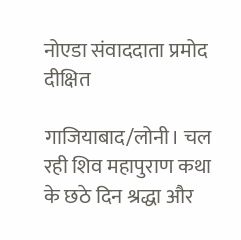नोएडा संवाददाता प्रमोद दीक्षित

गाजियाबाद/लोनी। चल रही शिव महापुराण कथा के छठे दिन श्रद्धा और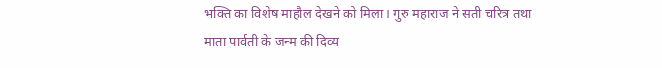भक्ति का विशेष माहौल देखने को मिला। गुरु महाराज ने सती चरित्र तथा माता पार्वती के जन्म की दिव्य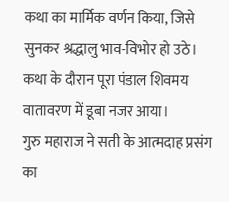कथा का मार्मिक वर्णन किया, जिसे सुनकर श्रद्धालु भाव-विभोर हो उठे। कथा के दौरान पूरा पंडाल शिवमय वातावरण में डूबा नजर आया।
गुरु महाराज ने सती के आत्मदाह प्रसंग का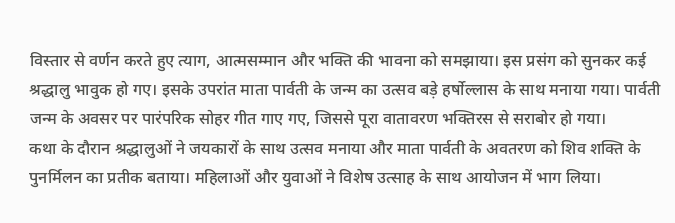विस्तार से वर्णन करते हुए त्याग, आत्मसम्मान और भक्ति की भावना को समझाया। इस प्रसंग को सुनकर कई श्रद्धालु भावुक हो गए। इसके उपरांत माता पार्वती के जन्म का उत्सव बड़े हर्षोल्लास के साथ मनाया गया। पार्वती जन्म के अवसर पर पारंपरिक सोहर गीत गाए गए, जिससे पूरा वातावरण भक्तिरस से सराबोर हो गया।
कथा के दौरान श्रद्धालुओं ने जयकारों के साथ उत्सव मनाया और माता पार्वती के अवतरण को शिव शक्ति के पुनर्मिलन का प्रतीक बताया। महिलाओं और युवाओं ने विशेष उत्साह के साथ आयोजन में भाग लिया।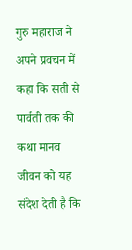गुरु महाराज ने अपने प्रवचन में कहा कि सती से पार्वती तक की कथा मानव जीवन को यह संदेश देती है कि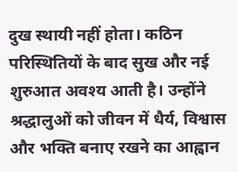दुख स्थायी नहीं होता। कठिन परिस्थितियों के बाद सुख और नई शुरुआत अवश्य आती है। उन्होंने श्रद्धालुओं को जीवन में धैर्य, विश्वास और भक्ति बनाए रखने का आह्वान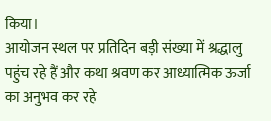किया।
आयोजन स्थल पर प्रतिदिन बड़ी संख्या में श्रद्धालु पहुंच रहे हैं और कथा श्रवण कर आध्यात्मिक ऊर्जा का अनुभव कर रहे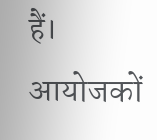हैं। आयोजकों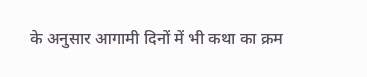के अनुसार आगामी दिनों में भी कथा का क्रम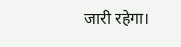जारी रहेगा।